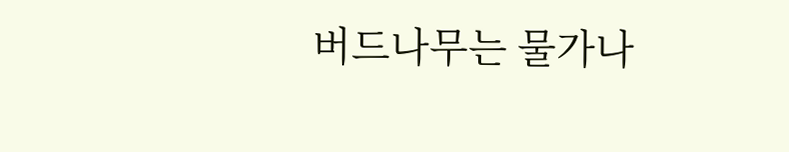버드나무는 물가나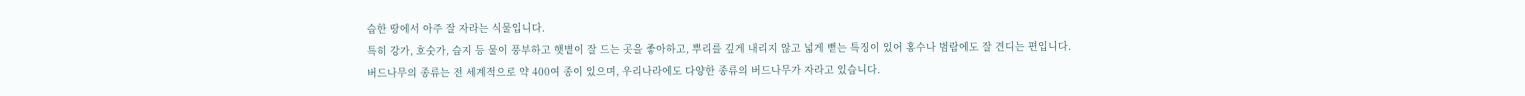습한 땅에서 아주 잘 자라는 식물입니다.
특히 강가, 호숫가, 습지 등 물이 풍부하고 햇볕이 잘 드는 곳을 좋아하고, 뿌리를 깊게 내리지 않고 넓게 뻗는 특징이 있어 홍수나 범람에도 잘 견디는 편입니다.
버드나무의 종류는 전 세계적으로 약 400여 종이 있으며, 우리나라에도 다양한 종류의 버드나무가 자라고 있습니다.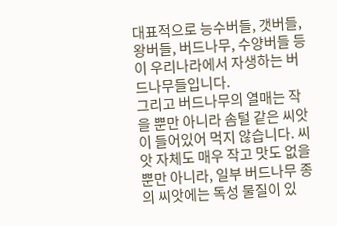대표적으로 능수버들, 갯버들, 왕버들, 버드나무, 수양버들 등이 우리나라에서 자생하는 버드나무들입니다.
그리고 버드나무의 열매는 작을 뿐만 아니라 솜털 같은 씨앗이 들어있어 먹지 않습니다. 씨앗 자체도 매우 작고 맛도 없을 뿐만 아니라, 일부 버드나무 종의 씨앗에는 독성 물질이 있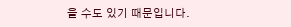을 수도 있기 때문입니다.